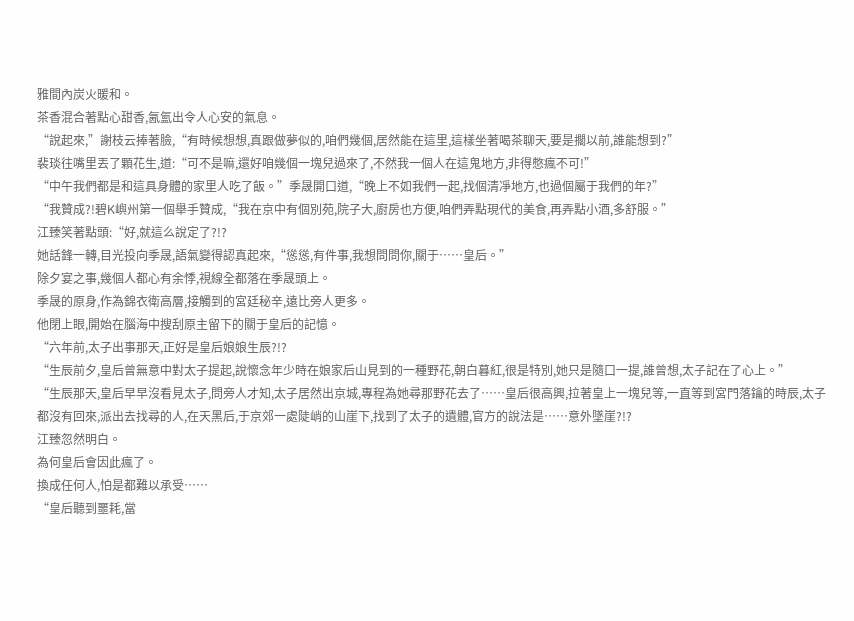雅間內炭火暖和。
茶香混合著點心甜香,氤氳出令人心安的氣息。
“說起來,”謝枝云捧著臉,“有時候想想,真跟做夢似的,咱們幾個,居然能在這里,這樣坐著喝茶聊天,要是擱以前,誰能想到?”
裴琰往嘴里丟了顆花生,道:“可不是嘛,還好咱幾個一塊兒過來了,不然我一個人在這鬼地方,非得憋瘋不可!”
“中午我們都是和這具身體的家里人吃了飯。”季晟開口道,“晚上不如我們一起,找個清凈地方,也過個屬于我們的年?”
“我贊成?!碧K嶼州第一個舉手贊成,“我在京中有個別苑,院子大,廚房也方便,咱們弄點現代的美食,再弄點小酒,多舒服。”
江臻笑著點頭:“好,就這么說定了?!?
她話鋒一轉,目光投向季晟,語氣變得認真起來,“慫慫,有件事,我想問問你,關于……皇后。”
除夕宴之事,幾個人都心有余悸,視線全都落在季晟頭上。
季晟的原身,作為錦衣衛高層,接觸到的宮廷秘辛,遠比旁人更多。
他閉上眼,開始在腦海中搜刮原主留下的關于皇后的記憶。
“六年前,太子出事那天,正好是皇后娘娘生辰?!?
“生辰前夕,皇后曾無意中對太子提起,說懷念年少時在娘家后山見到的一種野花,朝白暮紅,很是特別,她只是隨口一提,誰曾想,太子記在了心上。”
“生辰那天,皇后早早沒看見太子,問旁人才知,太子居然出京城,專程為她尋那野花去了……皇后很高興,拉著皇上一塊兒等,一直等到宮門落鑰的時辰,太子都沒有回來,派出去找尋的人,在天黑后,于京郊一處陡峭的山崖下,找到了太子的遺體,官方的說法是……意外墜崖?!?
江臻忽然明白。
為何皇后會因此瘋了。
換成任何人,怕是都難以承受……
“皇后聽到噩耗,當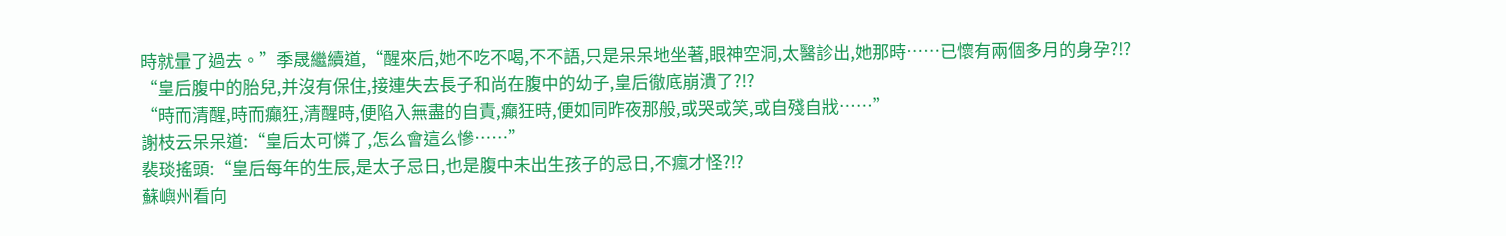時就暈了過去。”季晟繼續道,“醒來后,她不吃不喝,不不語,只是呆呆地坐著,眼神空洞,太醫診出,她那時……已懷有兩個多月的身孕?!?
“皇后腹中的胎兒,并沒有保住,接連失去長子和尚在腹中的幼子,皇后徹底崩潰了?!?
“時而清醒,時而癲狂,清醒時,便陷入無盡的自責,癲狂時,便如同昨夜那般,或哭或笑,或自殘自戕……”
謝枝云呆呆道:“皇后太可憐了,怎么會這么慘……”
裴琰搖頭:“皇后每年的生辰,是太子忌日,也是腹中未出生孩子的忌日,不瘋才怪?!?
蘇嶼州看向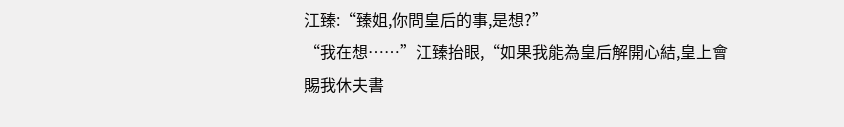江臻:“臻姐,你問皇后的事,是想?”
“我在想……”江臻抬眼,“如果我能為皇后解開心結,皇上會賜我休夫書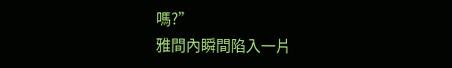嗎?”
雅間內瞬間陷入一片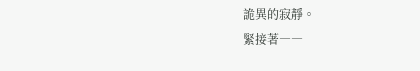詭異的寂靜。
緊接著――